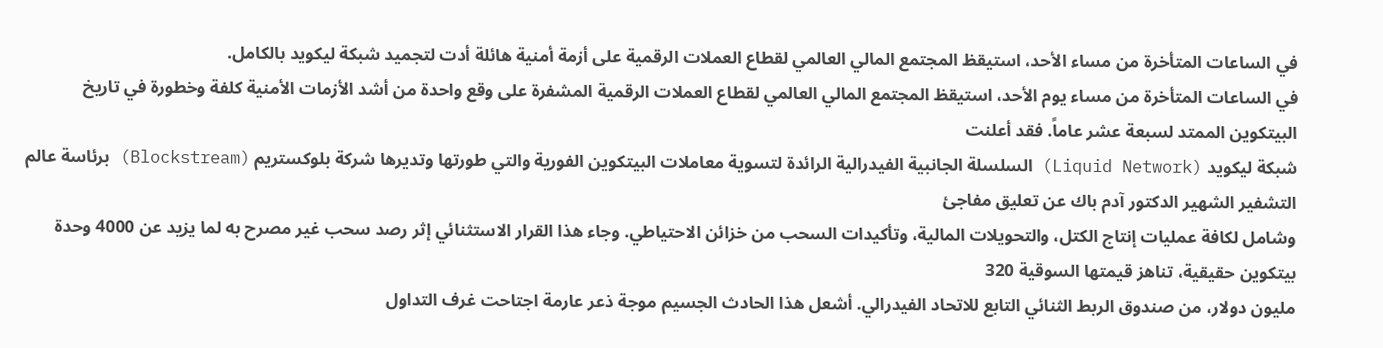في الساعات المتأخرة من مساء الأحد، استيقظ المجتمع المالي العالمي لقطاع العملات الرقمية على أزمة أمنية هائلة أدت لتجميد شبكة ليكويد بالكامل.
في الساعات المتأخرة من مساء يوم الأحد، استيقظ المجتمع المالي العالمي لقطاع العملات الرقمية المشفرة على وقع واحدة من أشد الأزمات الأمنية كلفة وخطورة في تاريخ البيتكوين الممتد لسبعة عشر عاماً. فقد أعلنت
شبكة ليكويد (Liquid Network) السلسلة الجانبية الفيدرالية الرائدة لتسوية معاملات البيتكوين الفورية والتي طورتها وتديرها شركة بلوكستريم (Blockstream) برئاسة عالم التشفير الشهير الدكتور آدم باك عن تعليق مفاجئ
وشامل لكافة عمليات إنتاج الكتل، والتحويلات المالية، وتأكيدات السحب من خزائن الاحتياطي. وجاء هذا القرار الاستثنائي إثر رصد سحب غير مصرح به لما يزيد عن 4000 وحدة بيتكوين حقيقية، تناهز قيمتها السوقية 320
مليون دولار، من صندوق الربط الثنائي التابع للاتحاد الفيدرالي. أشعل هذا الحادث الجسيم موجة ذعر عارمة اجتاحت غرف التداول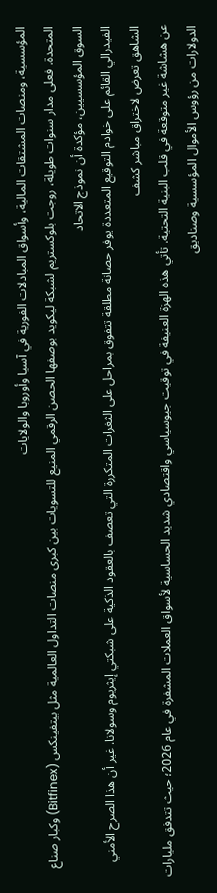المؤسسية، ومنصات المشتقات المالية، وأسواق المبادلات الفورية في آسيا وأوروبا والولايات
المتحدة. فعلى مدار سنوات طويلة، روجت بلوكستريم لشبكة ليكويد بوصفها الحصن الرقمي المنيع للتسويات بين كبرى منصات التداول العالمية مثل بيتفينكس (Bitfinex) وكبار صناع السوق المؤسسيين، مؤكدة أن نموذج الاتحاد
الفيدرالي القائم على خوادم التوقيع المتعددة يوفر حصانة مطلقة تتفوق بمراحل على الثغرات المتكررة التي تعصف بالعقود الذكية على شبكتي إيثريوم وسولانا. غير أن هذا الصرح الأمني الشاهق تعرض لاختراق مباشر كشف
عن هشاشة غير متوقعة في قلب البنية التحتية. تأتي هذه الهزة العنيفة في توقيت جيوسياسي واقتصادي شديد الحساسية لأسواق العملات المشفرة في عام 2026؛ حيث تتدفق مليارات الدولارات من رؤوس الأموال المؤسسية وصناديق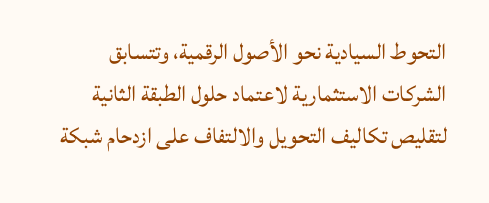التحوط السيادية نحو الأصول الرقمية، وتتسابق الشركات الاستثمارية لاعتماد حلول الطبقة الثانية لتقليص تكاليف التحويل والالتفاف على ازدحام شبكة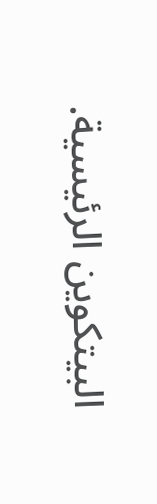البيتكوين الرئيسية.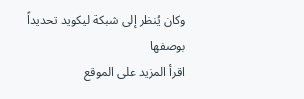وكان يُنظر إلى شبكة ليكويد تحديداً بوصفها
اقرأ المزيد على الموقع